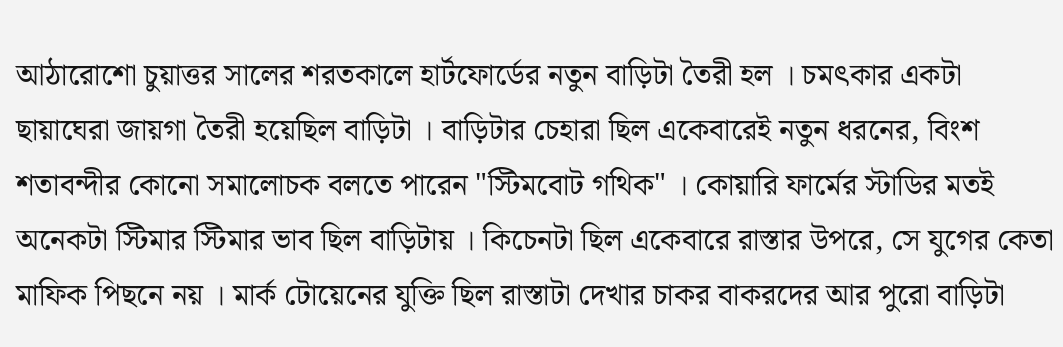আঠারোশো চুয়াত্তর সালের শরতকালে হার্টফোর্ডের নতুন বাড়িটা তৈরী হল । চমৎকার একটা ছায়াঘেরা জায়গা তৈরী হয়েছিল বাড়িটা । বাড়িটার চেহারা ছিল একেবারেই নতুন ধরনের, বিংশ শতাবন্দীর কোনো সমালোচক বলতে পারেন "স্টিমবোট গথিক" । কোয়ারি ফার্মের স্টাডির মতই অনেকটা স্টিমার স্টিমার ভাব ছিল বাড়িটায় । কিচেনটা ছিল একেবারে রাস্তার উপরে, সে যুগের কেতা মাফিক পিছনে নয় । মার্ক টোয়েনের যুক্তি ছিল রাস্তাটা দেখার চাকর বাকরদের আর পুরো বাড়িটা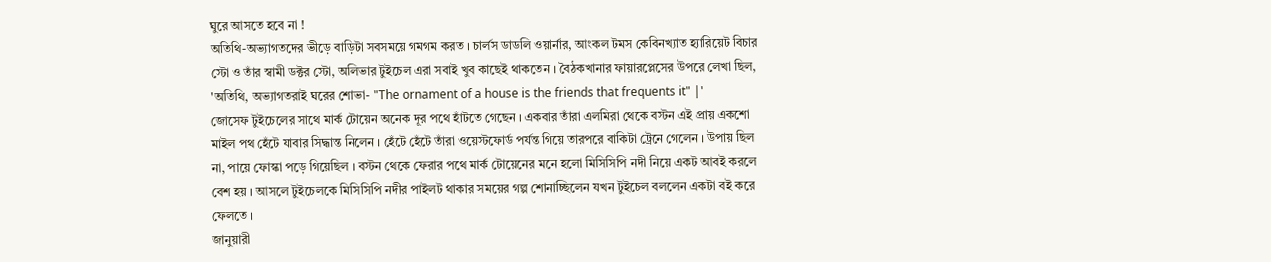ঘুরে আসতে হবে না !
অতিথি-অভ্যাগতদের ভীড়ে বাড়িটা সবসময়ে গমগম করত । চার্লস ডাডলি ওয়ার্নার, আংকল টমস কেবিনখ্যাত হ্যারিয়েট বিচার স্টো ও তাঁর স্বামী ডক্টর স্টো, অলিভার টুইচেল এরা সবাই খুব কাছেই থাকতেন । বৈঠকখানার ফায়ারপ্লেসের উপরে লেখা ছিল, 'অতিথি, অভ্যাগতরাই ঘরের শোভা- "The ornament of a house is the friends that frequents it" |'
জোসেফ টুইচেলের সাথে মার্ক টোয়েন অনেক দূর পথে হাঁটতে গেছেন । একবার তাঁরা এলমিরা থেকে বস্টন এই প্রায় একশো মাইল পথ হেঁটে যাবার সিদ্ধান্ত নিলেন । হেঁটে হেঁটে তাঁরা ওয়েস্টফোর্ড পর্যন্ত গিয়ে তারপরে বাকিটা ট্রেনে গেলেন । উপায় ছিল না, পায়ে ফোস্কা পড়ে গিয়েছিল । বস্টন থেকে ফেরার পথে মার্ক টোয়েনের মনে হলো মিসিসিপি নদী নিয়ে একট আবই করলে বেশ হয় । আসলে টুইচেলকে মিসিসিপি নদীর পাইলট থাকার সময়ের গল্প শোনাচ্ছিলেন যখন টুইচেল বললেন একটা বই করে ফেলতে ।
জানুয়ারী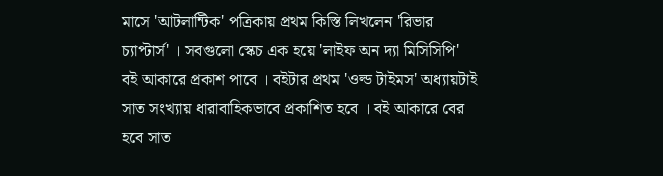মাসে 'আটলান্টিক' পত্রিকায় প্রথম কিস্তি লিখলেন 'রিভার চ্যাপ্টার্স' । সবগুলো স্কেচ এক হয়ে 'লাইফ অন দ্যা মিসিসিপি' বই আকারে প্রকাশ পাবে । বইটার প্রথম 'ওল্ড টাইমস' অধ্যায়টাই সাত সংখ্যায় ধারাবাহিকভাবে প্রকাশিত হবে । বই আকারে বের হবে সাত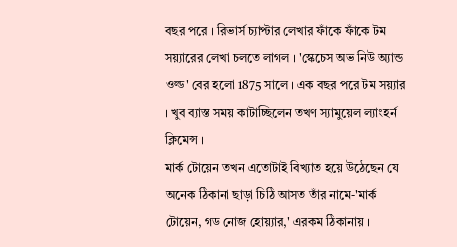বছর পরে । রিভার্স চ্যাপ্টার লেখার ফাঁকে ফাঁকে টম সয়্যারের লেখা চলতে লাগল । 'স্কেচেস অভ নিউ অ্যান্ড ওল্ড' বের হলো 1875 সালে । এক বছর পরে টম সয়্যার । খুব ব্যাস্ত সময় কাটাচ্ছিলেন তখণ স্যামুয়েল ল্যাংহর্ন ক্লিমেন্স ।
মার্ক টোয়েন তখন এতোটাই বিখ্যাত হয়ে উঠেছেন যে অনেক ঠিকানা ছাড়া চিঠি আসত তাঁর নামে-'মার্ক টোয়েন, গড নোজ হোয়্যার,' এরকম ঠিকানায় ।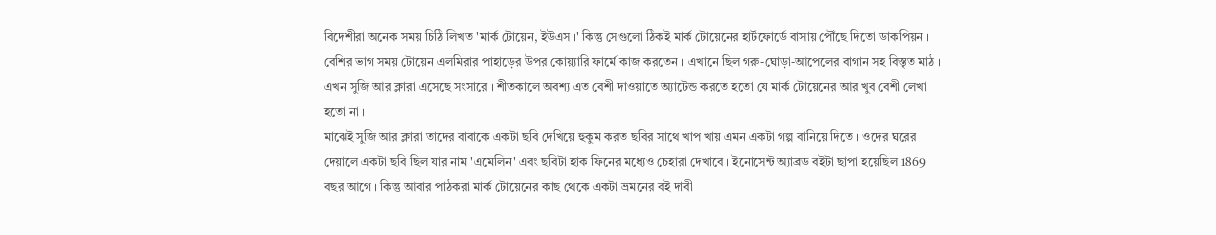বিদেশীরা অনেক সময় চিঠি লিখত 'মার্ক টোয়েন, ইউএস ।' কিন্তু সেগুলো ঠিকই মার্ক টোয়েনের হার্টফোর্ডে বাসায় পৌঁছে দিতো ডাকপিয়ন ।
বেশির ভাগ সময় টোয়েন এলমিরার পাহাড়ের উপর কোয়্যারি ফার্মে কাজ করতেন । এখানে ছিল গরু-ঘোড়া-আপেলের বাগান সহ বিস্তৃত মাঠ । এখন সুজি আর ক্লারা এসেছে সংসারে । শীতকালে অবশ্য এত বেশী দাওয়াতে অ্যাটেন্ড করতে হতো যে মার্ক টোয়েনের আর খুব বেশী লেখা হতো না ।
মাঝেই সুজি আর ক্লারা তাদের বাবাকে একটা ছবি দেখিয়ে হুকুম করত ছবির সাথে খাপ খায় এমন একটা গল্প বানিয়ে দিতে । ওদের ঘরের দেয়ালে একটা ছবি ছিল যার নাম 'এমেলিন' এবং ছবিটা হাক ফিনের মধ্যেও চেহারা দেখাবে । ইনোসেন্ট অ্যাব্রড বইটা ছাপা হয়েছিল 1869 বছর আগে । কিন্তু আবার পাঠকরা মার্ক টোয়েনের কাছ থেকে একটা ভ্রমনের বই দাবী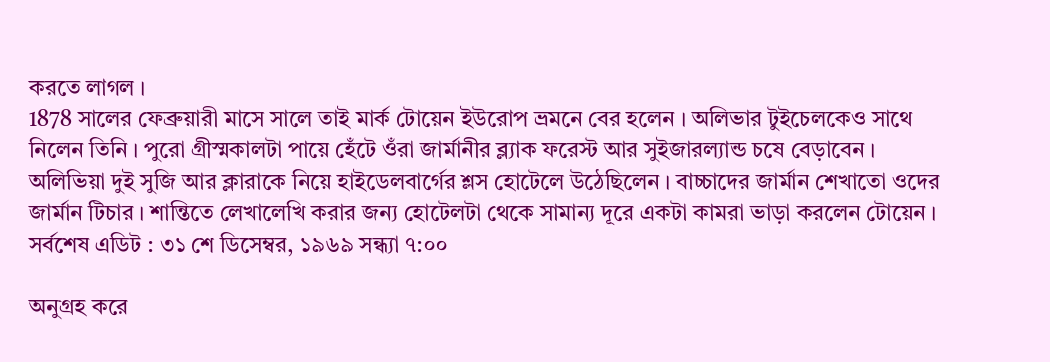করতে লাগল ।
1878 সালের ফেব্রুয়ারী মাসে সালে তাই মার্ক টোয়েন ইউরোপ ভ্রমনে বের হলেন । অলিভার টুইচেলকেও সাথে নিলেন তিনি । পুরো গ্রীস্মকালটা পায়ে হেঁটে ওঁরা জার্মানীর ব্ল্যাক ফরেস্ট আর সুইজারল্যান্ড চষে বেড়াবেন । অলিভিয়া দুই সুজি আর ক্লারাকে নিয়ে হাইডেলবার্গের শ্লস হোটেলে উঠেছিলেন । বাচ্চাদের জার্মান শেখাতো ওদের জার্মান টিচার । শান্তিতে লেখালেখি করার জন্য হোটেলটা থেকে সামান্য দূরে একটা কামরা ভাড়া করলেন টোয়েন ।
সর্বশেষ এডিট : ৩১ শে ডিসেম্বর, ১৯৬৯ সন্ধ্যা ৭:০০

অনুগ্রহ করে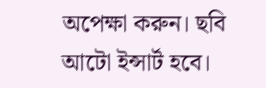অপেক্ষা করুন। ছবি আটো ইন্সার্ট হবে।